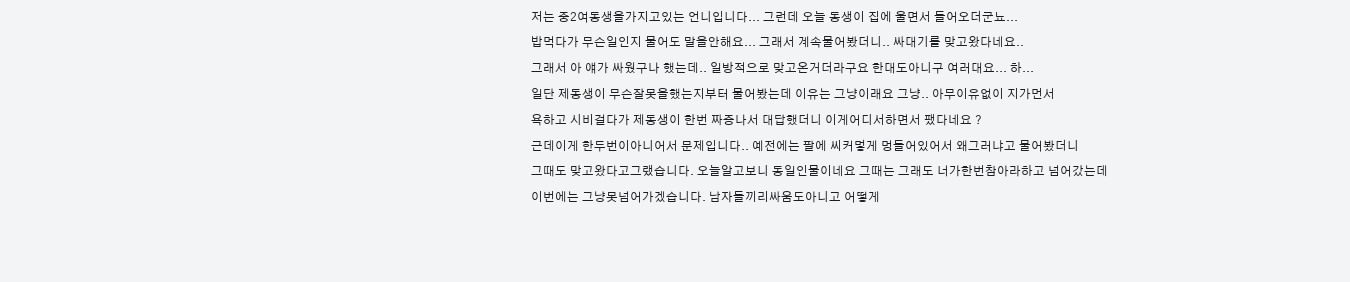저는 중2여동생을가지고있는 언니입니다... 그런데 오늘 동생이 집에 울면서 들어오더군뇨...
밥먹다가 무슨일인지 물어도 말을안해요... 그래서 계속물어봤더니.. 싸대기를 맞고왔다네요..
그래서 아 얘가 싸웠구나 했는데.. 일방적으로 맞고온거더라구요 한대도아니구 여러대요... 하...
일단 제동생이 무슨잘못을했는지부터 물어봤는데 이유는 그냥이래요 그냥.. 아무이유없이 지가먼서
욕하고 시비걸다가 제동생이 한번 짜증나서 대답했더니 이게어디서하면서 팼다네요 ?
근데이게 한두번이아니어서 문제입니다.. 예전에는 팔에 씨커멓게 멍들어있어서 왜그러냐고 물어봤더니
그때도 맞고왔다고그랬습니다. 오늘알고보니 동일인물이네요 그때는 그래도 너가한번참아라하고 넘어갔는데
이번에는 그냥못넘어가겠습니다. 남자들끼리싸움도아니고 어떻게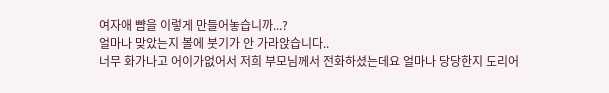여자애 뺨을 이렇게 만들어놓습니까...?
얼마나 맞았는지 볼에 붓기가 안 가라앉습니다..
너무 화가나고 어이가없어서 저희 부모님께서 전화하셨는데요 얼마나 당당한지 도리어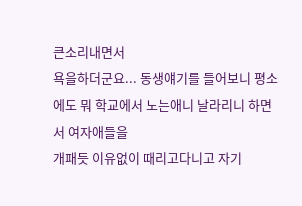큰소리내면서
욕을하더군요... 동생얘기를 들어보니 평소에도 뭐 학교에서 노는애니 날라리니 하면서 여자애들을
개패듯 이유없이 때리고다니고 자기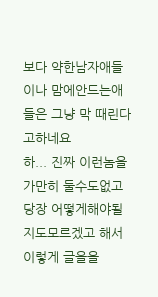보다 약한남자애들이나 맘에안드는애들은 그냥 막 때린다고하네요
하... 진짜 이런놈을 가만히 둘수도없고 당장 어떻게해야될지도모르겠고 해서 이렇게 글을올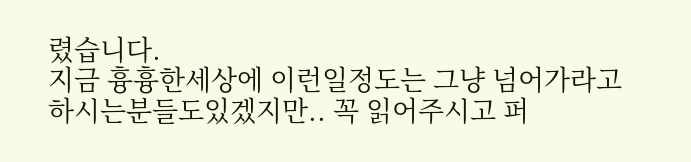렸습니다.
지금 흉흉한세상에 이런일정도는 그냥 넘어가라고 하시는분들도있겠지만.. 꼭 읽어주시고 퍼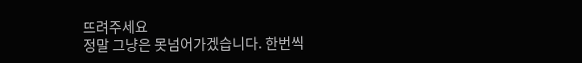뜨려주세요
정말 그냥은 못넘어가겠습니다. 한번씩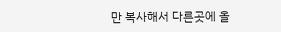만 복사해서 다른곳에 올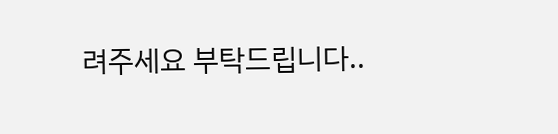려주세요 부탁드립니다..